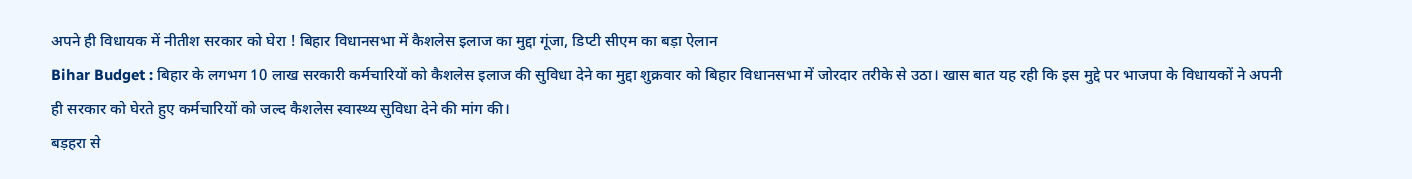अपने ही विधायक में नीतीश सरकार को घेरा ! बिहार विधानसभा में कैशलेस इलाज का मुद्दा गूंजा, डिप्टी सीएम का बड़ा ऐलान
Bihar Budget : बिहार के लगभग 10 लाख सरकारी कर्मचारियों को कैशलेस इलाज की सुविधा देने का मुद्दा शुक्रवार को बिहार विधानसभा में जोरदार तरीके से उठा। खास बात यह रही कि इस मुद्दे पर भाजपा के विधायकों ने अपनी ही सरकार को घेरते हुए कर्मचारियों को जल्द कैशलेस स्वास्थ्य सुविधा देने की मांग की।
बड़हरा से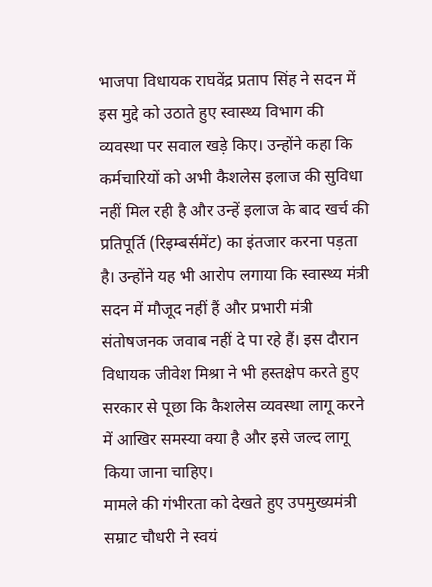भाजपा विधायक राघवेंद्र प्रताप सिंह ने सदन में इस मुद्दे को उठाते हुए स्वास्थ्य विभाग की व्यवस्था पर सवाल खड़े किए। उन्होंने कहा कि कर्मचारियों को अभी कैशलेस इलाज की सुविधा नहीं मिल रही है और उन्हें इलाज के बाद खर्च की प्रतिपूर्ति (रिइम्बर्समेंट) का इंतजार करना पड़ता है। उन्होंने यह भी आरोप लगाया कि स्वास्थ्य मंत्री सदन में मौजूद नहीं हैं और प्रभारी मंत्री संतोषजनक जवाब नहीं दे पा रहे हैं। इस दौरान विधायक जीवेश मिश्रा ने भी हस्तक्षेप करते हुए सरकार से पूछा कि कैशलेस व्यवस्था लागू करने में आखिर समस्या क्या है और इसे जल्द लागू किया जाना चाहिए।
मामले की गंभीरता को देखते हुए उपमुख्यमंत्री सम्राट चौधरी ने स्वयं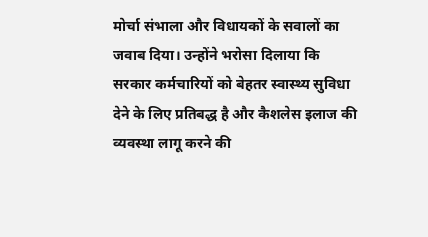मोर्चा संभाला और विधायकों के सवालों का जवाब दिया। उन्होंने भरोसा दिलाया कि सरकार कर्मचारियों को बेहतर स्वास्थ्य सुविधा देने के लिए प्रतिबद्ध है और कैशलेस इलाज की व्यवस्था लागू करने की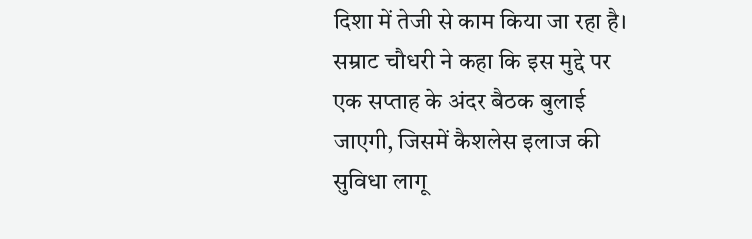दिशा में तेजी से काम किया जा रहा है।
सम्राट चौधरी ने कहा कि इस मुद्दे पर एक सप्ताह के अंदर बैठक बुलाई जाएगी, जिसमें कैशलेस इलाज की सुविधा लागू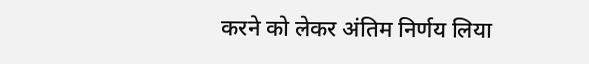करने को लेकर अंतिम निर्णय लिया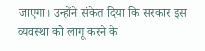जाएगा। उन्होंने संकेत दिया कि सरकार इस व्यवस्था को लागू करने के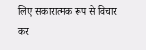लिए सकारात्मक रूप से विचार कर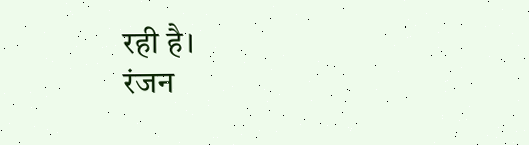रही है।
रंजन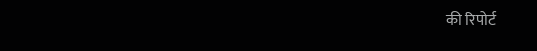की रिपोर्ट